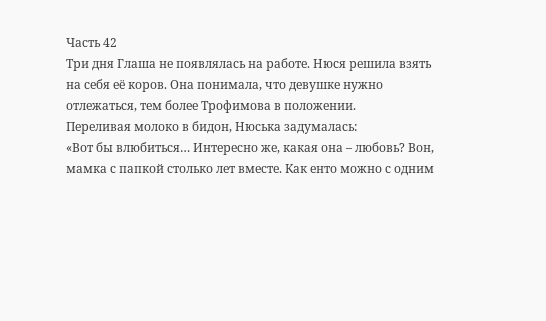Часть 42
Три дня Глаша не появлялась на работе. Нюся решила взять на себя её коров. Она понимала, что девушке нужно отлежаться, тем более Трофимова в положении.
Переливая молоко в бидон, Нюська задумалась:
«Вот бы влюбиться… Интересно же, какая она – любовь? Вон, мамка с папкой столько лет вместе. Как енто можно с одним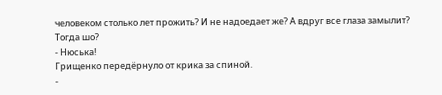человеком столько лет прожить? И не надоедает же? А вдруг все глаза замылит? Тогда шо?
- Нюська!
Грищенко передёрнуло от крика за спиной.
-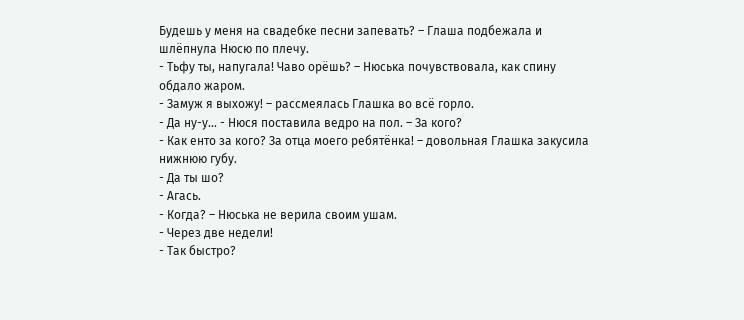Будешь у меня на свадебке песни запевать? – Глаша подбежала и шлёпнула Нюсю по плечу.
- Тьфу ты, напугала! Чаво орёшь? – Нюська почувствовала, как спину обдало жаром.
- Замуж я выхожу! – рассмеялась Глашка во всё горло.
- Да ну-у… - Нюся поставила ведро на пол. – За кого?
- Как енто за кого? За отца моего ребятёнка! – довольная Глашка закусила нижнюю губу.
- Да ты шо?
- Агась.
- Когда? – Нюська не верила своим ушам.
- Через две недели!
- Так быстро?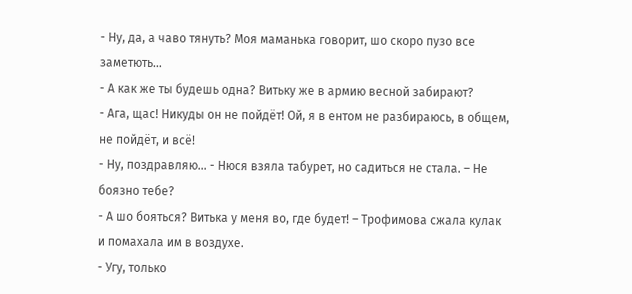- Ну, да, а чаво тянуть? Моя маманька говорит, шо скоро пузо все заметють…
- А как же ты будешь одна? Витьку же в армию весной забирают?
- Ага, щас! Никуды он не пойдёт! Ой, я в ентом не разбираюсь, в общем, не пойдёт, и всё!
- Ну, поздравляю… - Нюся взяла табурет, но садиться не стала. – Не боязно тебе?
- А шо бояться? Витька у меня во, где будет! – Трофимова сжала кулак и помахала им в воздухе.
- Угу, только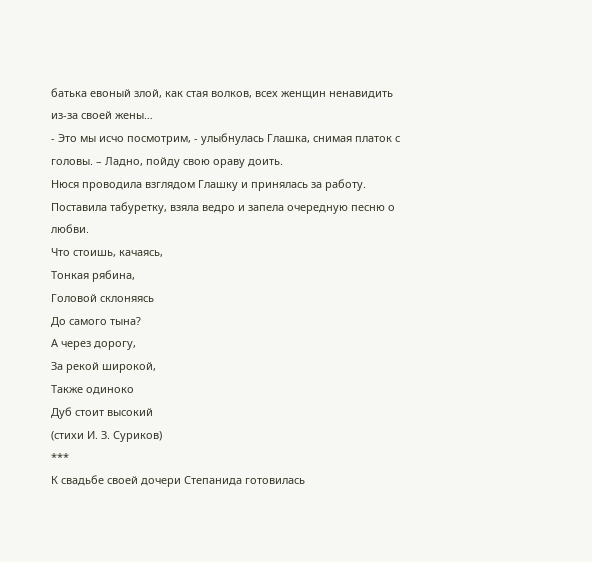батька евоный злой, как стая волков, всех женщин ненавидить из-за своей жены…
- Это мы исчо посмотрим, - улыбнулась Глашка, снимая платок с головы. – Ладно, пойду свою ораву доить.
Нюся проводила взглядом Глашку и принялась за работу. Поставила табуретку, взяла ведро и запела очередную песню о любви.
Что стоишь, качаясь,
Тонкая рябина,
Головой склоняясь
До самого тына?
А через дорогу,
За рекой широкой,
Также одиноко
Дуб стоит высокий
(стихи И. З. Суриков)
***
К свадьбе своей дочери Степанида готовилась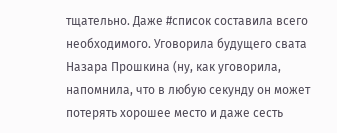тщательно. Даже #список составила всего необходимого. Уговорила будущего свата Назара Прошкина (ну, как уговорила, напомнила, что в любую секунду он может потерять хорошее место и даже сесть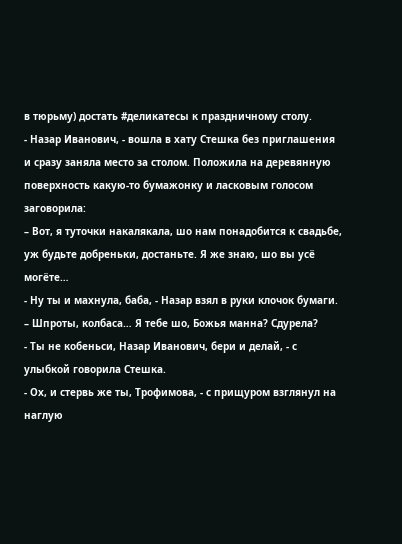в тюрьму) достать #деликатесы к праздничному столу.
- Назар Иванович, - вошла в хату Стешка без приглашения и сразу заняла место за столом. Положила на деревянную поверхность какую-то бумажонку и ласковым голосом заговорила:
– Вот, я туточки накалякала, шо нам понадобится к свадьбе, уж будьте добреньки, достаньте. Я же знаю, шо вы усё могёте…
- Ну ты и махнула, баба, - Назар взял в руки клочок бумаги. – Шпроты, колбаса… Я тебе шо, Божья манна? Сдурела?
- Ты не кобеньси, Назар Иванович, бери и делай, - с улыбкой говорила Стешка.
- Ох, и стервь же ты, Трофимова, - с прищуром взглянул на наглую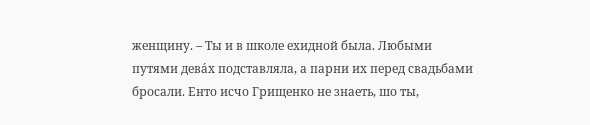женщину. – Ты и в школе ехидной была. Любыми путями дева́х подставляла, а парни их перед свадьбами бросали. Енто исчо Грищенко не знаеть, шо ты,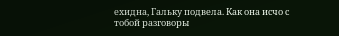ехидна, Гальку подвела. Как она исчо с тобой разговоры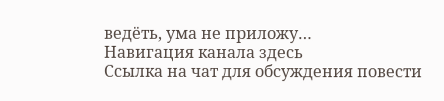ведёть, ума не приложу…
Навигация канала здесь
Ссылка на чат для обсуждения повести